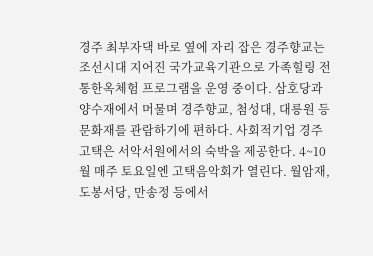경주 최부자댁 바로 옆에 자리 잡은 경주향교는 조선시대 지어진 국가교육기관으로 가족힐링 전통한옥체험 프로그램을 운영 중이다. 삼호당과 양수재에서 머물며 경주향교, 첨성대, 대릉원 등 문화재를 관람하기에 편하다. 사회적기업 경주고택은 서악서원에서의 숙박을 제공한다. 4~10월 매주 토요일엔 고택음악회가 열린다. 월암재, 도봉서당, 만송정 등에서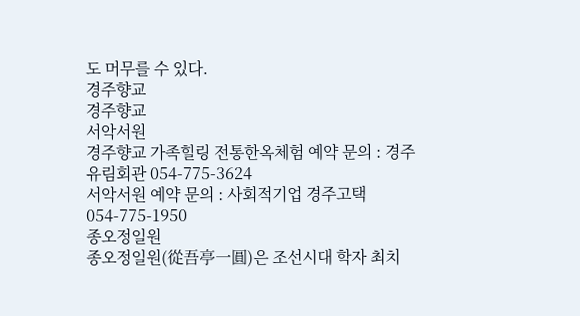도 머무를 수 있다.
경주향교
경주향교
서악서원
경주향교 가족힐링 전통한옥체험 예약 문의 : 경주유림회관 054-775-3624
서악서원 예약 문의 : 사회적기업 경주고택 054-775-1950
종오정일원
종오정일원(從吾亭一圓)은 조선시대 학자 최치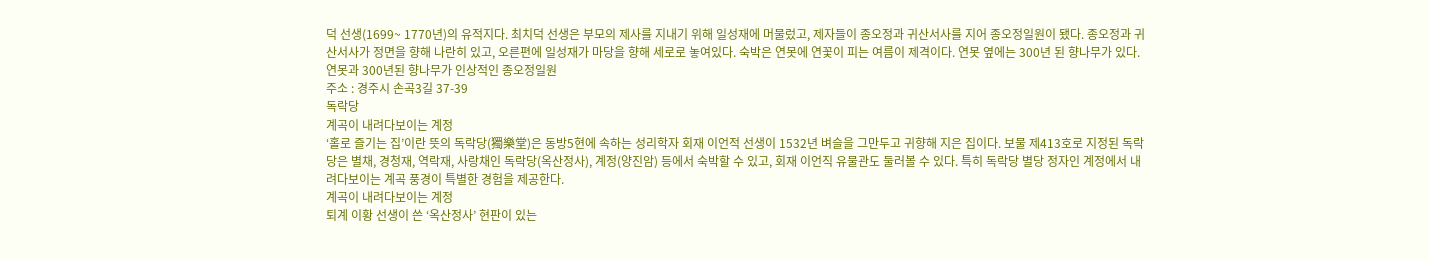덕 선생(1699~ 1770년)의 유적지다. 최치덕 선생은 부모의 제사를 지내기 위해 일성재에 머물렀고, 제자들이 종오정과 귀산서사를 지어 종오정일원이 됐다. 종오정과 귀산서사가 정면을 향해 나란히 있고, 오른편에 일성재가 마당을 향해 세로로 놓여있다. 숙박은 연못에 연꽃이 피는 여름이 제격이다. 연못 옆에는 300년 된 향나무가 있다.
연못과 300년된 향나무가 인상적인 종오정일원
주소 : 경주시 손곡3길 37-39
독락당
계곡이 내려다보이는 계정
‘홀로 즐기는 집’이란 뜻의 독락당(獨樂堂)은 동방5현에 속하는 성리학자 회재 이언적 선생이 1532년 벼슬을 그만두고 귀향해 지은 집이다. 보물 제413호로 지정된 독락당은 별채, 경청재, 역락재, 사랑채인 독락당(옥산정사), 계정(양진암) 등에서 숙박할 수 있고, 회재 이언직 유물관도 둘러볼 수 있다. 특히 독락당 별당 정자인 계정에서 내려다보이는 계곡 풍경이 특별한 경험을 제공한다.
계곡이 내려다보이는 계정
퇴계 이황 선생이 쓴 ‘옥산정사’ 현판이 있는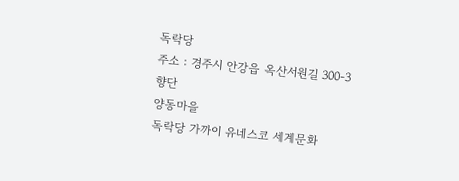독락당
주소 : 경주시 안강읍 옥산서원길 300-3
향단
양동마을
독락당 가까이 유네스코 세계문화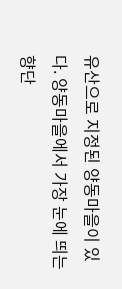유산으로 지정된 양동마을이 있다. 양동마을에서 가장 눈에 띄는 향단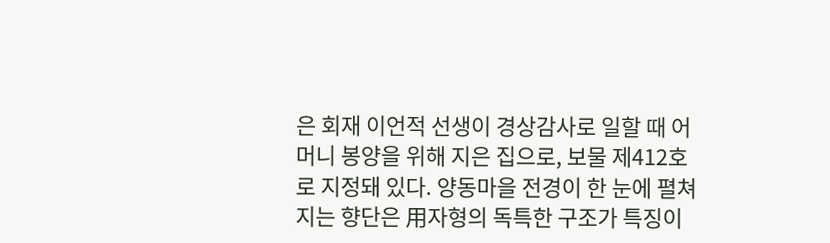은 회재 이언적 선생이 경상감사로 일할 때 어머니 봉양을 위해 지은 집으로, 보물 제412호로 지정돼 있다. 양동마을 전경이 한 눈에 펼쳐지는 향단은 用자형의 독특한 구조가 특징이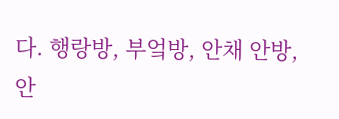다. 행랑방, 부엌방, 안채 안방, 안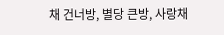채 건너방, 별당 큰방, 사랑채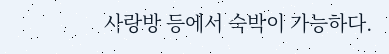사랑방 등에서 숙박이 가능하다.